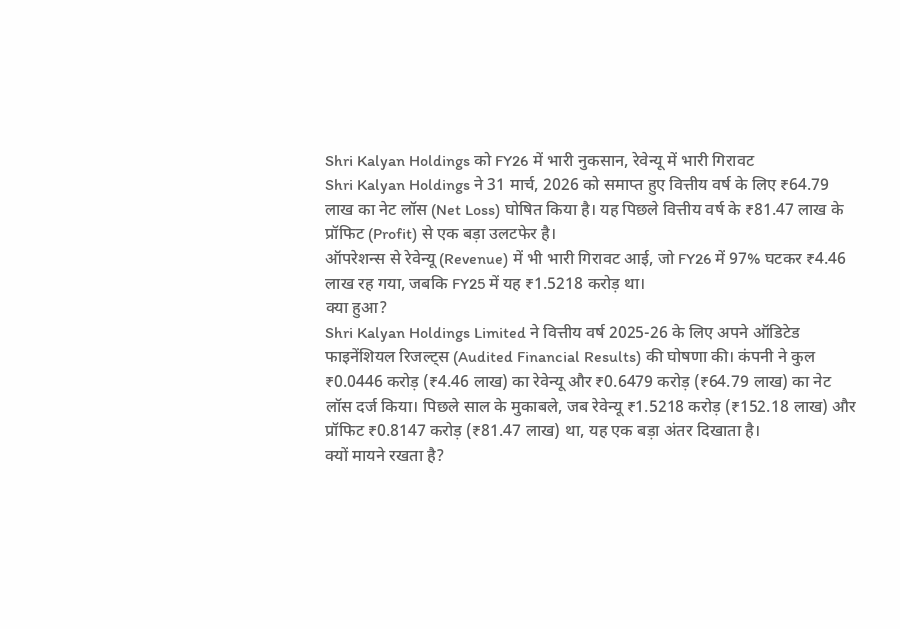Shri Kalyan Holdings को FY26 में भारी नुकसान, रेवेन्यू में भारी गिरावट
Shri Kalyan Holdings ने 31 मार्च, 2026 को समाप्त हुए वित्तीय वर्ष के लिए ₹64.79 लाख का नेट लॉस (Net Loss) घोषित किया है। यह पिछले वित्तीय वर्ष के ₹81.47 लाख के प्रॉफिट (Profit) से एक बड़ा उलटफेर है।
ऑपरेशन्स से रेवेन्यू (Revenue) में भी भारी गिरावट आई, जो FY26 में 97% घटकर ₹4.46 लाख रह गया, जबकि FY25 में यह ₹1.5218 करोड़ था।
क्या हुआ?
Shri Kalyan Holdings Limited ने वित्तीय वर्ष 2025-26 के लिए अपने ऑडिटेड फाइनेंशियल रिजल्ट्स (Audited Financial Results) की घोषणा की। कंपनी ने कुल ₹0.0446 करोड़ (₹4.46 लाख) का रेवेन्यू और ₹0.6479 करोड़ (₹64.79 लाख) का नेट लॉस दर्ज किया। पिछले साल के मुकाबले, जब रेवेन्यू ₹1.5218 करोड़ (₹152.18 लाख) और प्रॉफिट ₹0.8147 करोड़ (₹81.47 लाख) था, यह एक बड़ा अंतर दिखाता है।
क्यों मायने रखता है?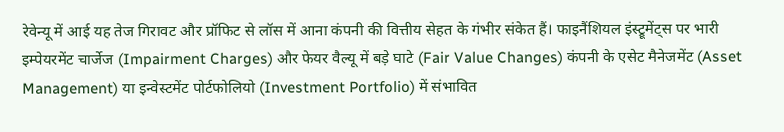रेवेन्यू में आई यह तेज गिरावट और प्रॉफिट से लॉस में आना कंपनी की वित्तीय सेहत के गंभीर संकेत हैं। फाइनैंशियल इंस्ट्रूमेंट्स पर भारी इम्पेयरमेंट चार्जेज (Impairment Charges) और फेयर वैल्यू में बड़े घाटे (Fair Value Changes) कंपनी के एसेट मैनेजमेंट (Asset Management) या इन्वेस्टमेंट पोर्टफोलियो (Investment Portfolio) में संभावित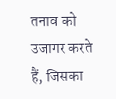तनाव को उजागर करते हैं, जिसका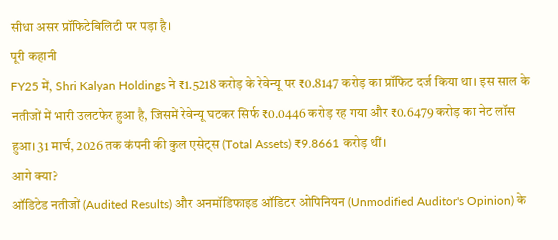सीधा असर प्रॉफिटेबिलिटी पर पड़ा है।
पूरी कहानी
FY25 में, Shri Kalyan Holdings ने ₹1.5218 करोड़ के रेवेन्यू पर ₹0.8147 करोड़ का प्रॉफिट दर्ज किया था। इस साल के नतीजों में भारी उलटफेर हुआ है, जिसमें रेवेन्यू घटकर सिर्फ ₹0.0446 करोड़ रह गया और ₹0.6479 करोड़ का नेट लॉस हुआ। 31 मार्च, 2026 तक कंपनी की कुल एसेट्स (Total Assets) ₹9.8661 करोड़ थीं।
आगे क्या?
ऑडिटेड नतीजों (Audited Results) और अनमॉडिफाइड ऑडिटर ओपिनियन (Unmodified Auditor's Opinion) के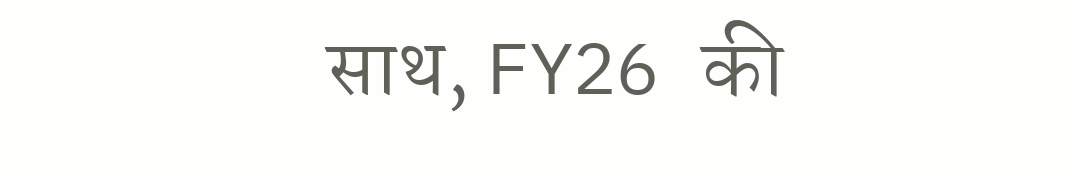साथ, FY26 की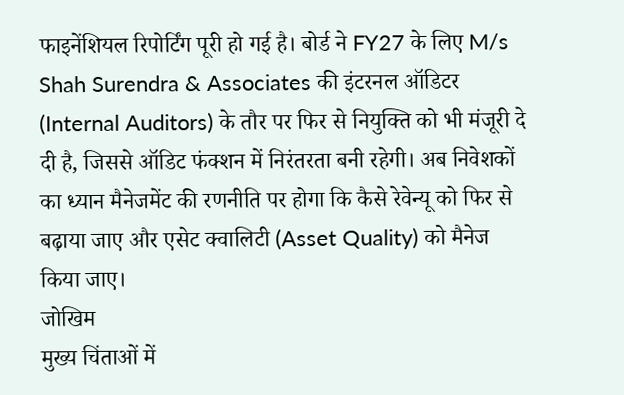फाइनेंशियल रिपोर्टिंग पूरी हो गई है। बोर्ड ने FY27 के लिए M/s Shah Surendra & Associates की इंटरनल ऑडिटर (Internal Auditors) के तौर पर फिर से नियुक्ति को भी मंजूरी दे दी है, जिससे ऑडिट फंक्शन में निरंतरता बनी रहेगी। अब निवेशकों का ध्यान मैनेजमेंट की रणनीति पर होगा कि कैसे रेवेन्यू को फिर से बढ़ाया जाए और एसेट क्वालिटी (Asset Quality) को मैनेज किया जाए।
जोखिम
मुख्य चिंताओं में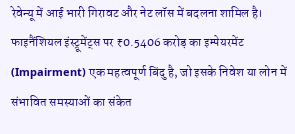रेवेन्यू में आई भारी गिरावट और नेट लॉस में बदलना शामिल है। फाइनैंशियल इंस्ट्रूमेंट्स पर ₹0.5406 करोड़ का इम्पेयरमेंट (Impairment) एक महत्वपूर्ण बिंदु है, जो इसके निवेश या लोन में संभावित समस्याओं का संकेत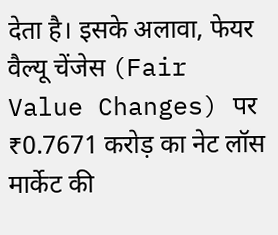देता है। इसके अलावा, फेयर वैल्यू चेंजेस (Fair Value Changes) पर ₹0.7671 करोड़ का नेट लॉस मार्केट की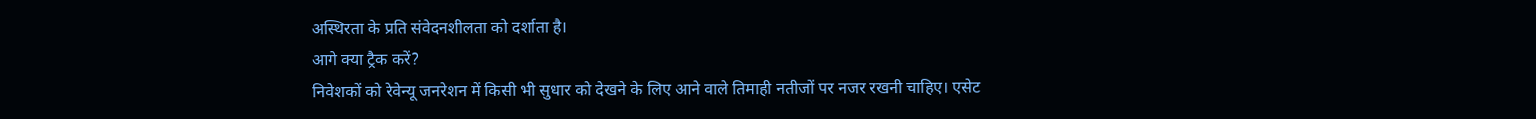अस्थिरता के प्रति संवेदनशीलता को दर्शाता है।
आगे क्या ट्रैक करें?
निवेशकों को रेवेन्यू जनरेशन में किसी भी सुधार को देखने के लिए आने वाले तिमाही नतीजों पर नजर रखनी चाहिए। एसेट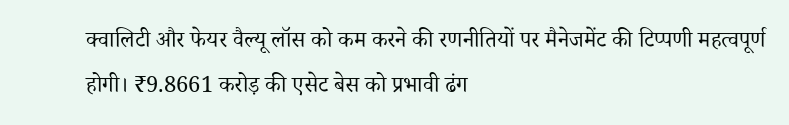क्वालिटी और फेयर वैल्यू लॉस को कम करने की रणनीतियों पर मैनेजमेंट की टिप्पणी महत्वपूर्ण होगी। ₹9.8661 करोड़ की एसेट बेस को प्रभावी ढंग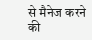से मैनेज करने की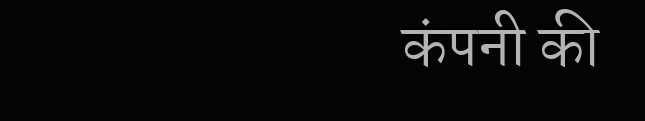कंपनी की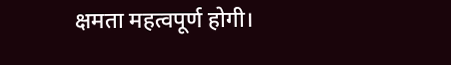क्षमता महत्वपूर्ण होगी।